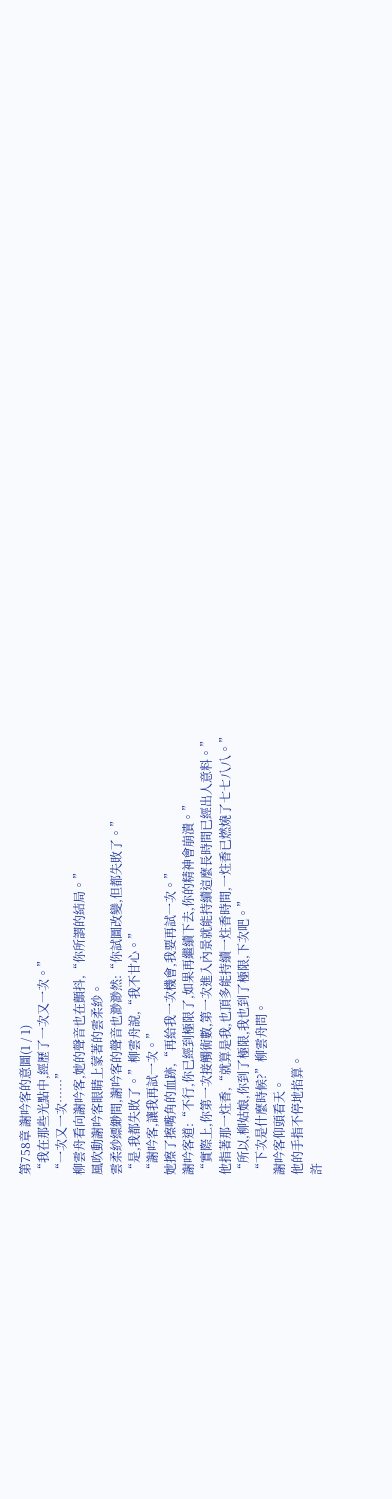第758章 謝吟客的意圖(1 / 1)
“我在那些光點中,經歷了一次又一次。”
“一次又一次……”
柳雲舟看向謝吟客,她的聲音也在顫抖,“你所謂的結局。”
風吹動謝吟客眼睛上蒙著的雲柔紗。
雲柔紗縹緲間,謝吟客的聲音也渺渺然:“你試圖改變,但都失敗了。”
“是,我都失敗了。”柳雲舟說,“我不甘心。”
“謝吟客,讓我再試一次。”
她擦了擦嘴角的血跡,“再給我一次機會,我要再試一次。”
謝吟客道:“不行,你已經到極限了,如果再繼續下去,你的精神會崩潰。”
“實際上,你第一次接觸術數,第一次進入內景就能持續這麼長時間已經出人意料。”
他指著那一炷香,“就算是我,也頂多能持續一炷香時間,一炷香已燃燒了七七八八。”
“所以,柳姑娘,你到了極限,我也到了極限,下次吧。”
“下次是什麼時候?”柳雲舟問。
謝吟客仰頭看天。
他的手指不停地掐算。
許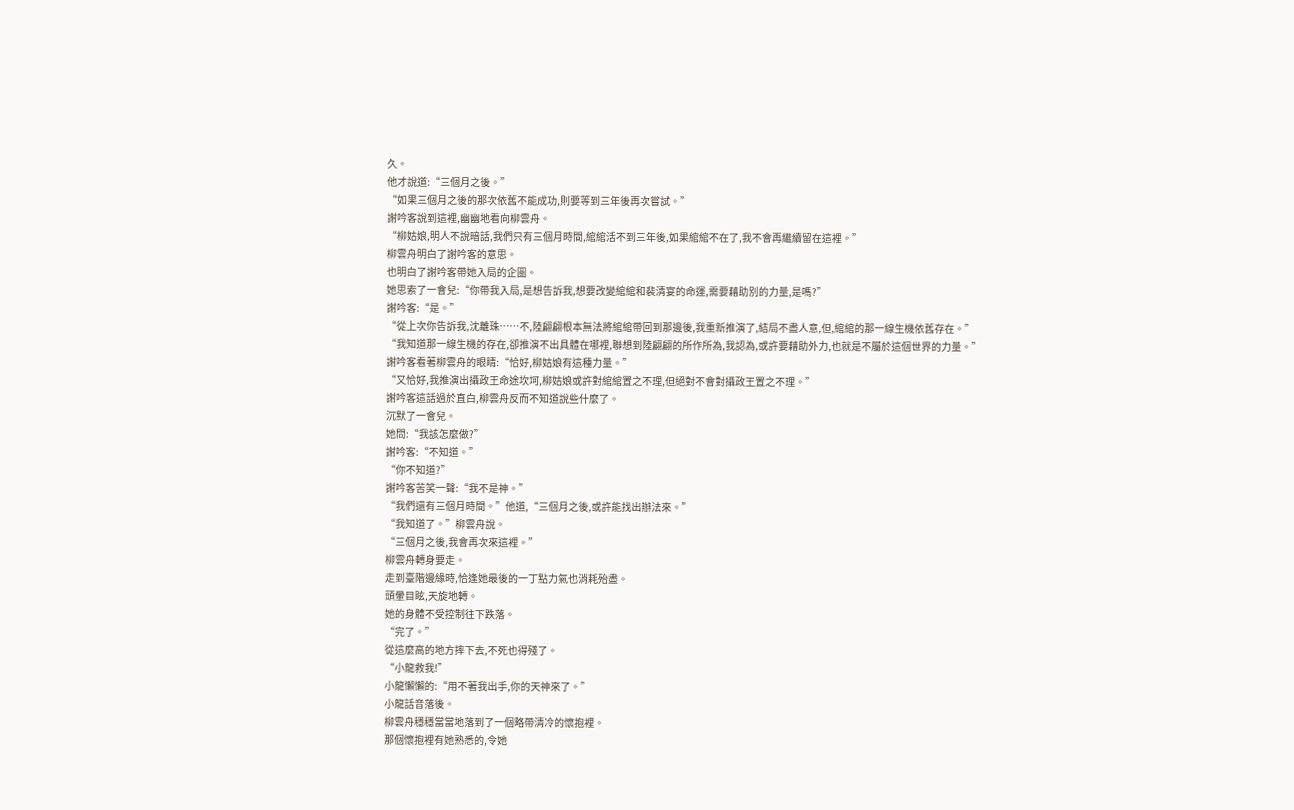久。
他才說道:“三個月之後。”
“如果三個月之後的那次依舊不能成功,則要等到三年後再次嘗試。”
謝吟客說到這裡,幽幽地看向柳雲舟。
“柳姑娘,明人不說暗話,我們只有三個月時間,綰綰活不到三年後,如果綰綰不在了,我不會再繼續留在這裡。”
柳雲舟明白了謝吟客的意思。
也明白了謝吟客帶她入局的企圖。
她思索了一會兒:“你帶我入局,是想告訴我,想要改變綰綰和裴清宴的命運,需要藉助別的力量,是嗎?”
謝吟客:“是。”
“從上次你告訴我,沈離珠……不,陸翩翩根本無法將綰綰帶回到那邊後,我重新推演了,結局不盡人意,但,綰綰的那一線生機依舊存在。”
“我知道那一線生機的存在,卻推演不出具體在哪裡,聯想到陸翩翩的所作所為,我認為,或許要藉助外力,也就是不屬於這個世界的力量。”
謝吟客看著柳雲舟的眼睛:“恰好,柳姑娘有這種力量。”
“又恰好,我推演出攝政王命途坎坷,柳姑娘或許對綰綰置之不理,但絕對不會對攝政王置之不理。”
謝吟客這話過於直白,柳雲舟反而不知道說些什麼了。
沉默了一會兒。
她問:“我該怎麼做?”
謝吟客:“不知道。”
“你不知道?”
謝吟客苦笑一聲:“我不是神。”
“我們還有三個月時間。”他道,“三個月之後,或許能找出辦法來。”
“我知道了。”柳雲舟說。
“三個月之後,我會再次來這裡。”
柳雲舟轉身要走。
走到臺階邊緣時,恰逢她最後的一丁點力氣也消耗殆盡。
頭暈目眩,天旋地轉。
她的身體不受控制往下跌落。
“完了。”
從這麼高的地方摔下去,不死也得殘了。
“小龍救我!”
小龍懶懶的:“用不著我出手,你的天神來了。”
小龍話音落後。
柳雲舟穩穩當當地落到了一個略帶清冷的懷抱裡。
那個懷抱裡有她熟悉的,令她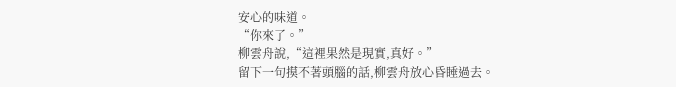安心的味道。
“你來了。”
柳雲舟說,“這裡果然是現實,真好。”
留下一句摸不著頭腦的話,柳雲舟放心昏睡過去。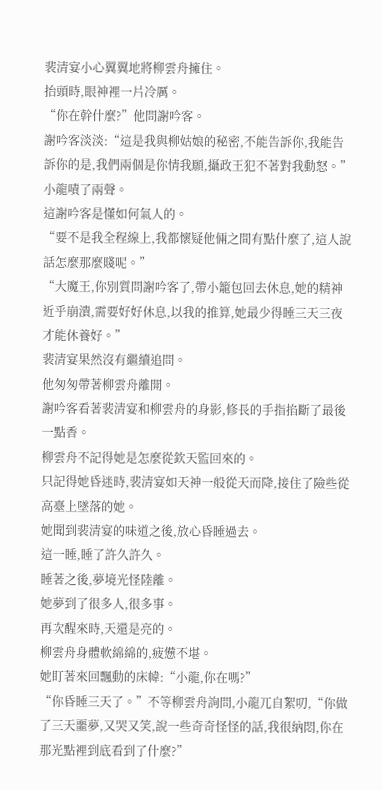裴清宴小心翼翼地將柳雲舟擁住。
抬頭時,眼神裡一片冷厲。
“你在幹什麼?”他問謝吟客。
謝吟客淡淡:“這是我與柳姑娘的秘密,不能告訴你,我能告訴你的是,我們兩個是你情我願,攝政王犯不著對我動怒。”
小龍嘖了兩聲。
這謝吟客是懂如何氣人的。
“要不是我全程線上,我都懷疑他倆之間有點什麼了,這人說話怎麼那麼賤呢。”
“大魔王,你別質問謝吟客了,帶小籠包回去休息,她的精神近乎崩潰,需要好好休息,以我的推算,她最少得睡三天三夜才能休養好。”
裴清宴果然沒有繼續追問。
他匆匆帶著柳雲舟離開。
謝吟客看著裴清宴和柳雲舟的身影,修長的手指掐斷了最後一點香。
柳雲舟不記得她是怎麼從欽天監回來的。
只記得她昏迷時,裴清宴如天神一般從天而降,接住了險些從高臺上墜落的她。
她聞到裴清宴的味道之後,放心昏睡過去。
這一睡,睡了許久許久。
睡著之後,夢境光怪陸離。
她夢到了很多人,很多事。
再次醒來時,天還是亮的。
柳雲舟身體軟綿綿的,疲憊不堪。
她盯著來回飄動的床幃:“小龍,你在嗎?”
“你昏睡三天了。”不等柳雲舟詢問,小龍兀自絮叨,“你做了三天噩夢,又哭又笑,說一些奇奇怪怪的話,我很納悶,你在那光點裡到底看到了什麼?”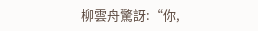柳雲舟驚訝:“你,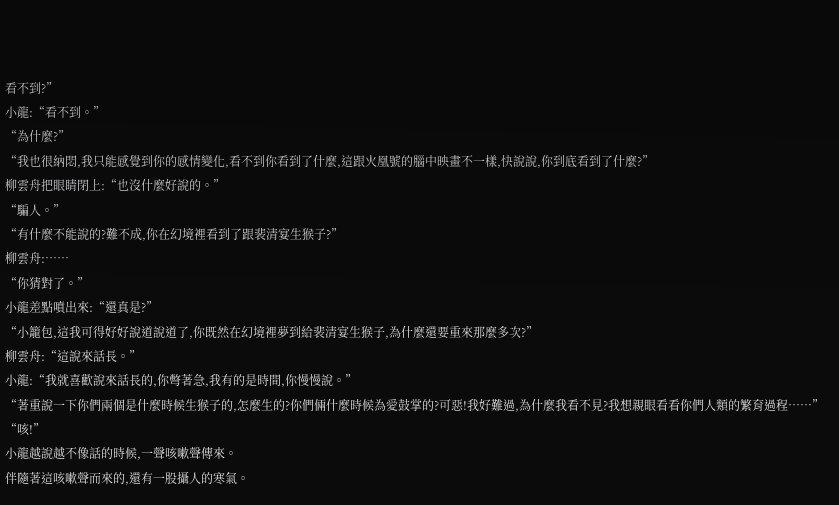看不到?”
小龍:“看不到。”
“為什麼?”
“我也很納悶,我只能感覺到你的感情變化,看不到你看到了什麼,這跟火凰號的腦中映畫不一樣,快說說,你到底看到了什麼?”
柳雲舟把眼睛閉上:“也沒什麼好說的。”
“騙人。”
“有什麼不能說的?難不成,你在幻境裡看到了跟裴清宴生猴子?”
柳雲舟:……
“你猜對了。”
小龍差點噴出來:“還真是?”
“小籠包,這我可得好好說道說道了,你既然在幻境裡夢到給裴清宴生猴子,為什麼還要重來那麼多次?”
柳雲舟:“這說來話長。”
小龍:“我就喜歡說來話長的,你彆著急,我有的是時間,你慢慢說。”
“著重說一下你們兩個是什麼時候生猴子的,怎麼生的?你們倆什麼時候為愛鼓掌的?可惡!我好難過,為什麼我看不見?我想親眼看看你們人類的繁育過程……”
“咳!”
小龍越說越不像話的時候,一聲咳嗽聲傳來。
伴隨著這咳嗽聲而來的,還有一股攝人的寒氣。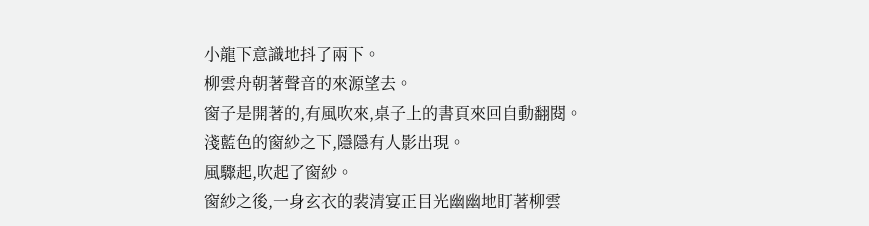小龍下意識地抖了兩下。
柳雲舟朝著聲音的來源望去。
窗子是開著的,有風吹來,桌子上的書頁來回自動翻閱。
淺藍色的窗紗之下,隱隱有人影出現。
風驟起,吹起了窗紗。
窗紗之後,一身玄衣的裴清宴正目光幽幽地盯著柳雲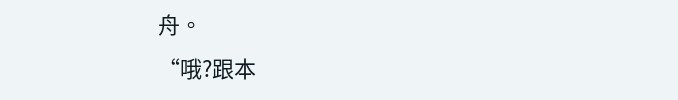舟。
“哦?跟本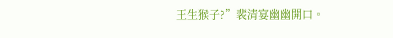王生猴子?”裴清宴幽幽開口。